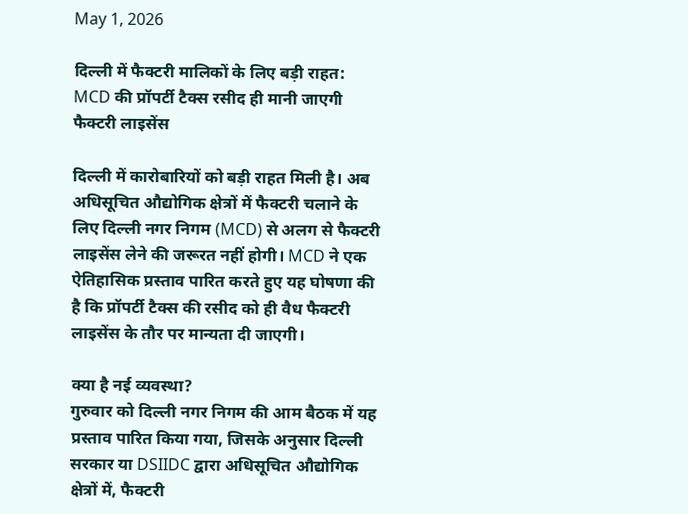May 1, 2026

दिल्ली में फैक्टरी मालिकों के लिए बड़ी राहत: MCD की प्रॉपर्टी टैक्स रसीद ही मानी जाएगी फैक्टरी लाइसेंस

दिल्ली में कारोबारियों को बड़ी राहत मिली है। अब अधिसूचित औद्योगिक क्षेत्रों में फैक्टरी चलाने के लिए दिल्ली नगर निगम (MCD) से अलग से फैक्टरी लाइसेंस लेने की जरूरत नहीं होगी। MCD ने एक ऐतिहासिक प्रस्ताव पारित करते हुए यह घोषणा की है कि प्रॉपर्टी टैक्स की रसीद को ही वैध फैक्टरी लाइसेंस के तौर पर मान्यता दी जाएगी।

क्या है नई व्यवस्था?
गुरुवार को दिल्ली नगर निगम की आम बैठक में यह प्रस्ताव पारित किया गया, जिसके अनुसार दिल्ली सरकार या DSIIDC द्वारा अधिसूचित औद्योगिक क्षेत्रों में, फैक्टरी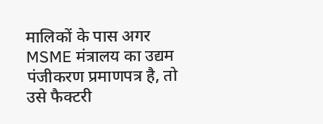मालिकों के पास अगर MSME मंत्रालय का उद्यम पंजीकरण प्रमाणपत्र है, तो उसे फैक्टरी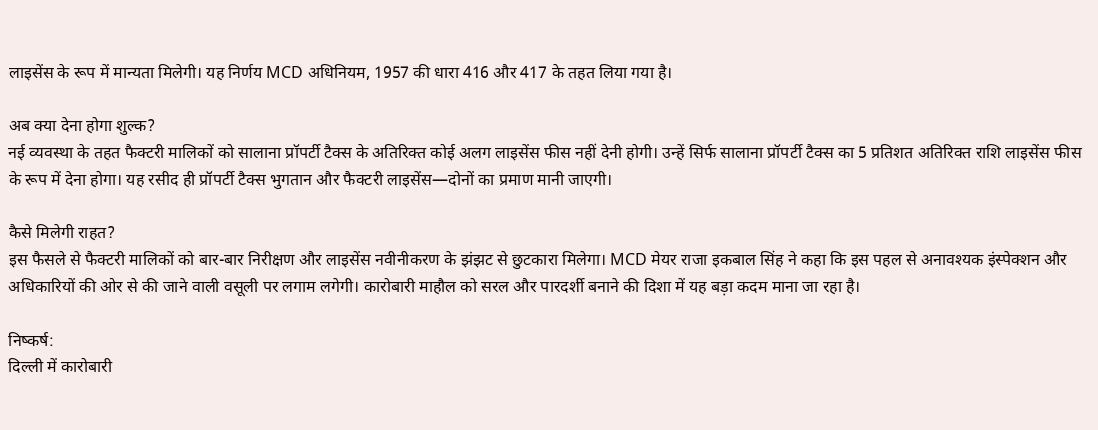लाइसेंस के रूप में मान्यता मिलेगी। यह निर्णय MCD अधिनियम, 1957 की धारा 416 और 417 के तहत लिया गया है।

अब क्या देना होगा शुल्क?
नई व्यवस्था के तहत फैक्टरी मालिकों को सालाना प्रॉपर्टी टैक्स के अतिरिक्त कोई अलग लाइसेंस फीस नहीं देनी होगी। उन्हें सिर्फ सालाना प्रॉपर्टी टैक्स का 5 प्रतिशत अतिरिक्त राशि लाइसेंस फीस के रूप में देना होगा। यह रसीद ही प्रॉपर्टी टैक्स भुगतान और फैक्टरी लाइसेंस—दोनों का प्रमाण मानी जाएगी।

कैसे मिलेगी राहत?
इस फैसले से फैक्टरी मालिकों को बार-बार निरीक्षण और लाइसेंस नवीनीकरण के झंझट से छुटकारा मिलेगा। MCD मेयर राजा इकबाल सिंह ने कहा कि इस पहल से अनावश्यक इंस्पेक्शन और अधिकारियों की ओर से की जाने वाली वसूली पर लगाम लगेगी। कारोबारी माहौल को सरल और पारदर्शी बनाने की दिशा में यह बड़ा कदम माना जा रहा है।

निष्कर्ष:
दिल्ली में कारोबारी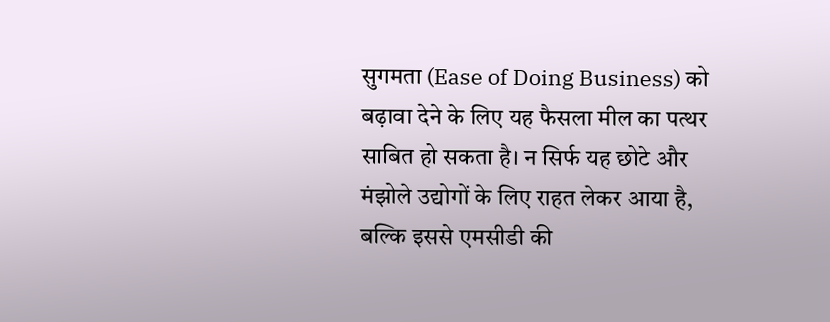सुगमता (Ease of Doing Business) को बढ़ावा देने के लिए यह फैसला मील का पत्थर साबित हो सकता है। न सिर्फ यह छोटे और मंझोले उद्योगों के लिए राहत लेकर आया है, बल्कि इससे एमसीडी की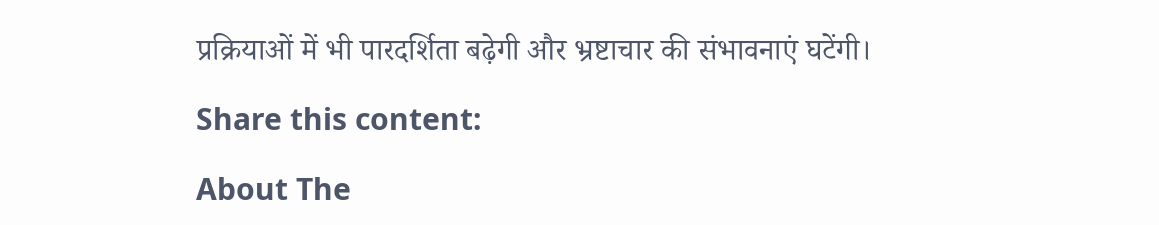प्रक्रियाओं में भी पारदर्शिता बढ़ेगी और भ्रष्टाचार की संभावनाएं घटेंगी।

Share this content:

About The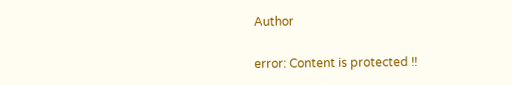Author

error: Content is protected !!